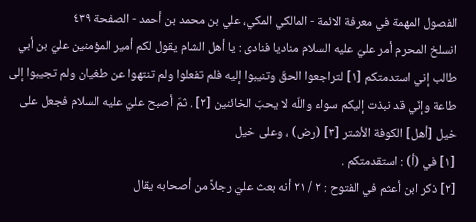الفصول المهمة في معرفة الائمة - المالكي المكي، علي بن محمد بن أحمد - الصفحة ٤٣٩
انسلخ المحرم أمر عليّ عليه السلام مناديا فنادى : يا أهل الشام يقول لكم أمير المؤمنين عليّ بن أبي طالب إني استدمتكم [۱] لتراجعوا الحقّ وتنيبوا إليه فلم تفعلوا ولم تنتهوا عن طغيان ولم تجيبوا إلى طاعة وإنّي قد نبذت إليكم سواء واللّه لا يحبّ الخائنين [۲] . ثمّ أصبح عليّ عليه السلام فجعل على خيل [أهل] الكوفة الأشتر [۳] (رض) ، وعلى خيل
[۱] في (أ) : استقدمتكم .
[۲] ذكر ابن أعثم في الفتوح : ۲ / ۲۱ أنه بعث عليّ رجلاً من أصحابه يقال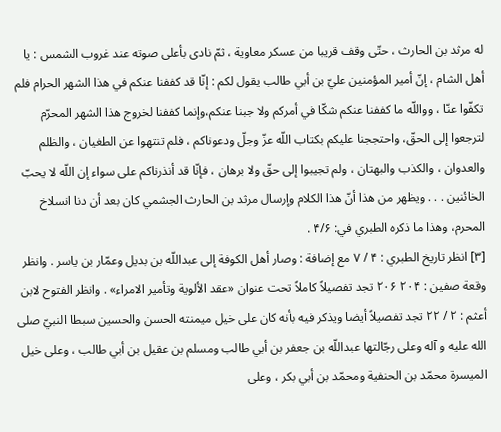له مرثد بن الحارث ، حتّى وقف قريبا من عسكر معاوية ، ثمّ نادى بأعلى صوته عند غروب الشمس : يا أهل الشام ، إنّ أمير المؤمنين عليّ بن أبي طالب يقول لكم : إنّا قد كففنا عنكم في هذا الشهر الحرام فلم تكفّوا عنّا ، وواللّه ما كففنا عنكم شكّا في أمركم ولا جبنا عنكم،وإنما كففنا لخروج هذا الشهر المحرّم لترجعوا إلى الحقّ، واحتججنا عليكم بكتاب اللّه عزّ وجلّ ودعوناكم ، فلم تنتهوا عن الطغيان ، والظلم والعدوان ، والكذب والبهتان ، ولم تجيبوا إلى حقّ ولا برهان ، فإنّا قد أنذرناكم على سواء إن اللّه لا يحبّ الخائنين . . . ويظهر من هذا أنّ هذا الكلام وإرسال مرثد بن الحارث الجشمي كان بعد أن دنا انسلاخ المحرم، وهذا ما ذكره الطبري في: ۴/۶ .
[۳] انظر تاريخ الطبري : ۴ / ۷ مع إضافة : وصار أهل الكوفة إلى عبداللّه بن بديل وعمّار بن ياسر . وانظر وقعة صفين : ۲۰۴ ۲۰۶ تجد تفصيلاً كاملاً تحت عنوان «عقد الألوية وتأمير الامراء» . وانظر الفتوح لابن أعثم : ۲ / ۲۲ تجد تفصيلاً أيضا ويذكر فيه بأنه كان على خيل ميمنته الحسن والحسين سبطا النبيّ صلى الله عليه و آله وعلى رجّالتها عبداللّه بن جعفر بن أبي طالب ومسلم بن عقيل بن أبي طالب ، وعلى خيل الميسرة محمّد بن الحنفية ومحمّد بن أبي بكر ، وعلى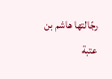رجّالتها هاشم بن عتبة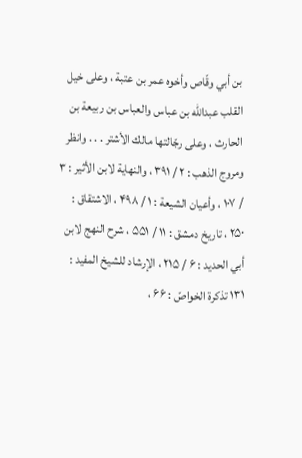بن أبي وقّاص وأخوه عمر بن عتبة ، وعلى خيل القلب عبداللّه بن عباس والعباس بن ربيعة بن الحارث ، وعلى رجّالتها مالك الأشتر . . . وانظر ومروج الذهب : ۲ / ۳۹۱ ، والنهاية لابن الأثير : ۳ / ۱۰۷ ، وأعيان الشيعة : ۱ / ۴۹۸ ، الاشتقاق : ۲۵۰ ، تاريخ دمشق : ۱۱ / ۵۵۱ ، شرح النهج لابن أبي الحديد : ۶ / ۲۱۵ ، الإرشاد للشيخ المفيد : ۱۳۱ تذكرة الخواصّ : ۶۶ ،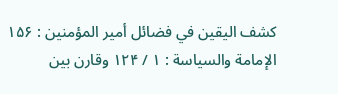كشف اليقين في فضائل أمير المؤمنين : ۱۵۶ الإمامة والسياسة : ۱ / ۱۲۴ وقارن بين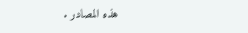هذه المصادر .